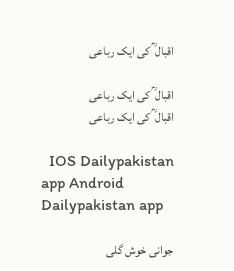اقبال ؒ کی ایک رباعی

اقبال ؒ کی ایک رباعی
اقبال ؒ کی ایک رباعی

  IOS Dailypakistan app Android Dailypakistan app

جوانی خوش گلی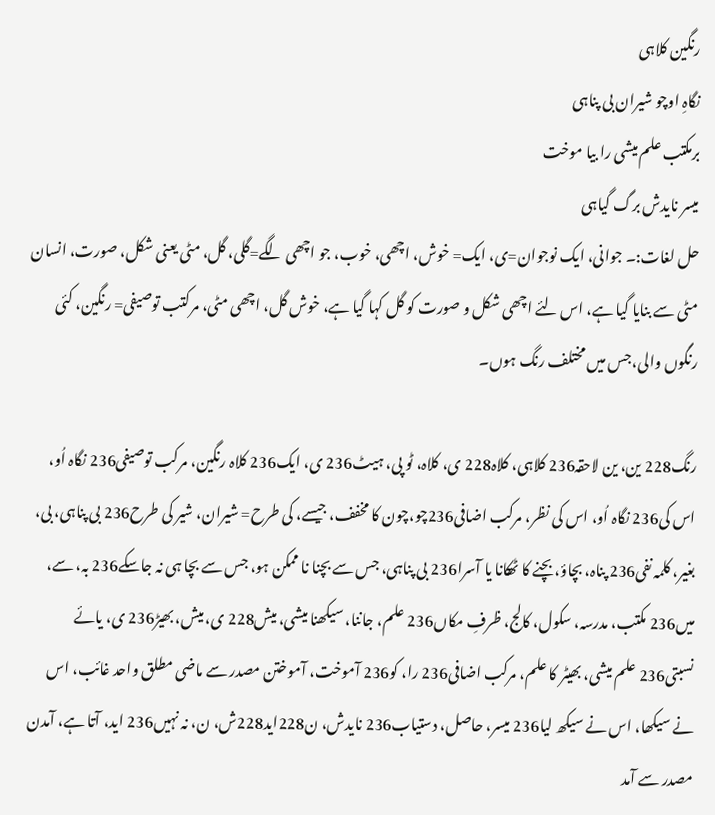رنگین کلاہی
نگاہِ اوچو شیران بی پناہی
برمکتب علم میشی را بیا موخت
میسر نایدش برگ گیاہی
حل لغات:۔ جوانی، ایک نوجوان=ی، ایک= خوش، اچھی، خوب، جو اچھی لگے=گلی، گل، مٹی یعنی شکل، صورت، انسان مٹی سے بنایا گیا ہے، اس لئے اچھی شکل و صورت کو گل کہا گیا ہے، خوش گل، اچھی مٹی، مرکتب توصیفی= رنگین، کئی رنگوں والی،جس میں مختلف رنگ ہوں۔

رنگ228 ین، ین لاحقہ236 کلاہی، کلاہ228 ی، کلاہ، ٹو پی، ہیٹ236 ی، ایک236 کلاہ رنگین، مرکب توصیفی236 نگاہ اُو، اس کی236 نگاہ اُو، اس کی نظر، مرکب اضافی236چو،چون کا مخفف، جیسے، کی طرح= شیران، شیر کی طرح236 بی پناہی، بی، بغیر، کلمہ نفی236 پناہ، بچاؤ، بچنے کا ٹھکانا یا آسرا236 بی پناہی، جس سے بچنا نا ممکن ہو، جس سے بچا ہی نہ جاسکے236 بہ، سے، میں236 مکتب، مدرسہ، سکول، کالج، ظرفِ مکاں236 علم، جاننا، سیکھنا میشی، میش228 ی، میش، بھیڑ236 ی، یائے نسبتی236 علم میشی، بھیٹر کا علم، مرکب اضافی236 را، کو236 آموخت، آموختن مصدر سے ماضی مطلق واحد غائب، اس نے سیکھا، اس نے سیکھ لیا236 میسر، حاصل، دستیاب236 نایدش، ن228اید228ش، ن، نہ نہیں236 اید، آتا ہے، آمدن مصدر سے آمد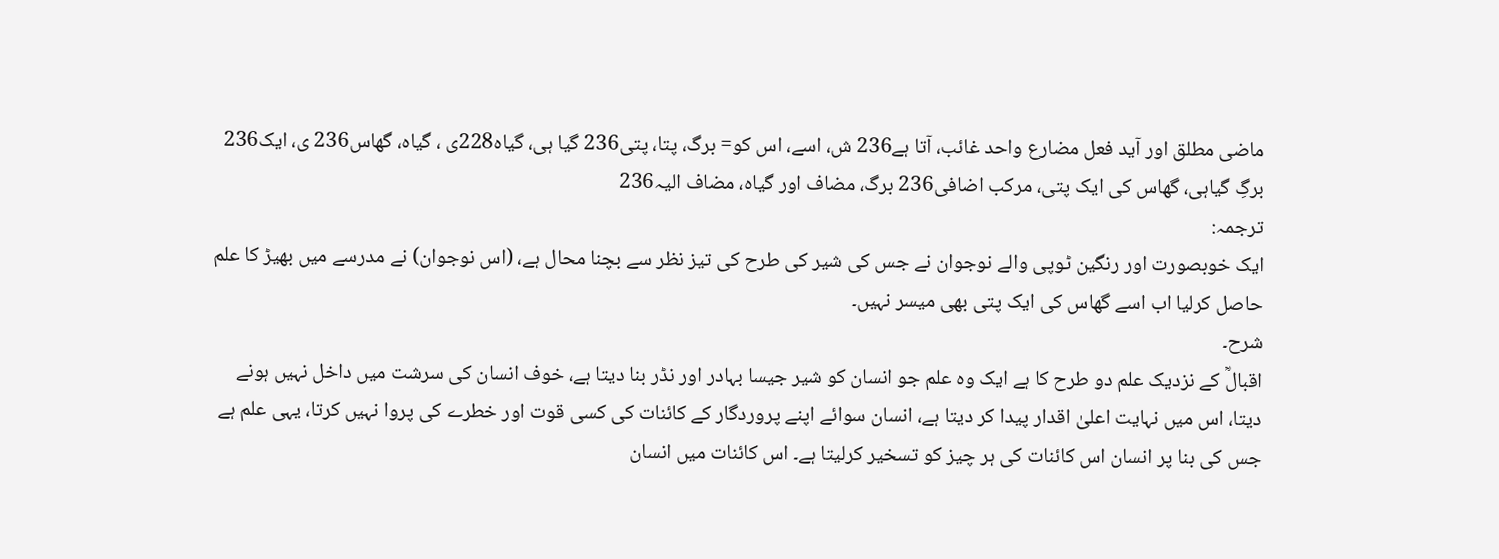ماضی مطلق اور آید فعل مضارع واحد غائب، آتا ہے236 ش، اسے، اس کو= برگ، پتا، پتی236 گیا ہی، گیاہ228ی ، گیاہ، گھاس236 ی، ایک236 برگِ گیاہی، گھاس کی ایک پتی، مرکب اضافی236 برگ، مضاف اور گیاہ، مضاف الیہ236
ترجمہ:
ایک خوبصورت اور رنگین ٹوپی والے نوجوان نے جس کی شیر کی طرح کی تیز نظر سے بچنا محال ہے، (اس نوجوان) نے مدرسے میں بھیڑ کا علم حاصل کرلیا اب اسے گھاس کی ایک پتی بھی میسر نہیں۔
شرح۔
اقبالؒ کے نزدیک علم دو طرح کا ہے ایک وہ علم جو انسان کو شیر جیسا بہادر اور نڈر بنا دیتا ہے، خوف انسان کی سرشت میں داخل نہیں ہونے دیتا، اس میں نہایت اعلیٰ اقدار پیدا کر دیتا ہے، انسان سوائے اپنے پروردگار کے کائنات کی کسی قوت اور خطرے کی پروا نہیں کرتا، یہی علم ہے جس کی بنا پر انسان اس کائنات کی ہر چیز کو تسخیر کرلیتا ہے۔ اس کائنات میں انسان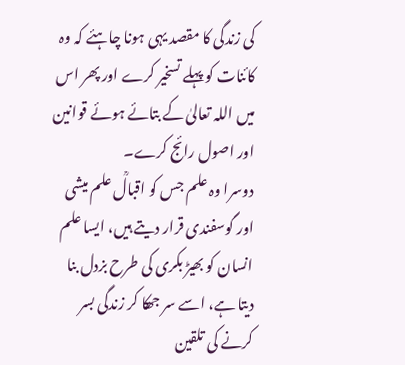کی زندگی کا مقصد یہی ہونا چاہئے کہ وہ کائنات کو پہلے تسخیر کرے اور پھر اس میں اللہ تعالیٰ کے بتائے ہوئے قوانین اور اصول رائج کرے۔
دوسرا وہ علم جس کو اقبالؒ علم میشی اور گوسفندی قرار دیتے ہیں، ایسا علم انسان کو بھیڑ بکری کی طرح بزدل بنا دیتا ہے، اسے سر جھکا کر زندگی بسر کرنے کی تلقین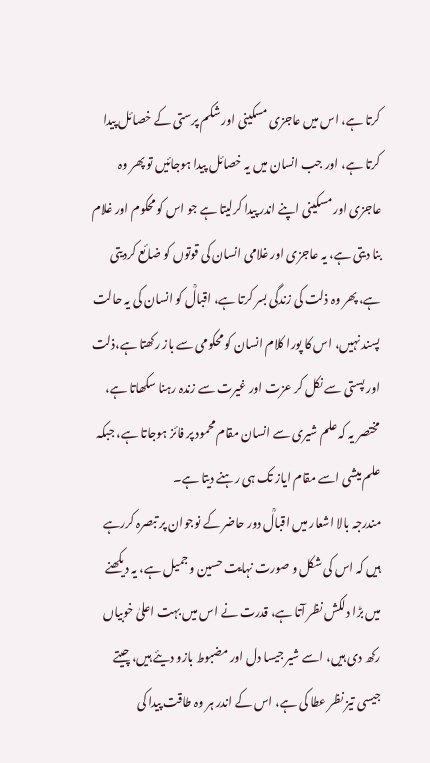کرتا ہے، اس میں عاجزی مسکینی اور شکم پرستی کے خصائل پیدا کرتا ہے، اور جب انسان میں یہ خصائل پیدا ہوجائیں تو پھر وہ عاجزی اور مسکینی اپنے اندر پیدا کرلیتا ہے جو اس کو محکوم اور غلام بنا دیتی ہے، یہ عاجزی اور غلامی انسان کی قوتوں کو ضائع کردیتی ہے، پھر وہ ذلت کی زندگی بسر کرتا ہے، اقبالؒ کو انسان کی یہ حالت پسند نہیں، اس کا پورا کلام انسان کو محکومی سے باز رکھتا ہے،ذلت اور پستی سے نکل کر عزت اور غیرت سے زندہ رہنا سکھاتا ہے، مختصر یہ کہ علم شیری سے انسان مقام محمود پر فائز ہوجاتا ہے، جبکہ علم میشی اسے مقام ایاز تک ہی رہنے دیتا ہے۔
مندرجہ بالا اشعار میں اقبالؒ دور حاضر کے نوجوان پر تبصرہ کررہے ہیں کہ اس کی شکل و صورت نہایت حسین و جمیل ہے، یہ دیکھنے میں بڑا دلکش نظر آتا ہے، قدرت نے اس میں بہت اعلیٰ خوبیاں رکھ دی ہیں، اسے شیر جیسا دل اور مضبوط بازو دیئے ہیں، چیتے جیسی تیز نظر عطا کی ہے، اس کے اندر ہر وہ طاقت پیدا کی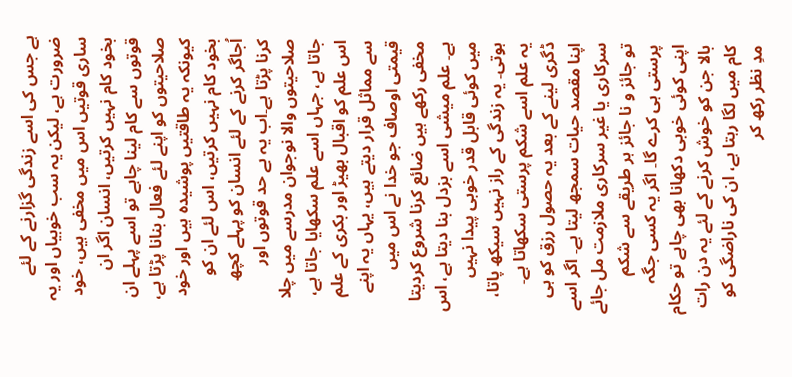ہے جس کی اسے زندگی گزارنے کے لئے ضرورت ہے، لیکن یہ سب خوبیاں اور یہ ساری قوتیں اس میں مخفی ہیں، خود بخود کام نہیں کرتیں، انسان اگر ان قوتوں سے کام لینا چاہے تو اسے پہلے ان صلاحیتوں کو اپنے لئے فعال بنانا پڑتا ہے، کیونکہ یہ طاقتیں پوشیدہ ہیں اور خود بخود کام نہیں کرتیں، اس لئے ان کو اُجاگر کرنے کے لئے انسان کو پہلے کچھ کرنا پڑتا ہے۔اب یہ بے حد قوتوں اور صلاحیتوں والا نوجوان مدرسے میں چلا جاتا ہے، جہاں اسے علم سکھایا جاتا ہے، اس علم کو اقبال بھیڑ اور بکری کے علم سے مماثل قرار دیتے ہیں، یہاں یہ اپنے قیمتی اوصاف جو خدا نے اس میں مخفی رکھے ہیں ضائع کرنا شروع کردیتا ہے۔ علم میشی اسے بزدل بنا دیتا ہے، اس میں کوئی قابل قدر خوبی پیدا نہیں ہوتی۔ یہ زندگی کے راز نہیں سیکھ پاتا، یہ علم اسے شکم پرستی سکھاتا ہے۔ ڈگری لینے کے بعد یہ حصول رزق کو ہی اپنا مقصد حیات سمجھ لیتا ہے۔ اگر اسے سرکاری یا غیر سرکاری ملازمت مل جائے تو جائز و نا جائز ہر طریقے سے شکم پرستی ہی کرے گا۔ اگر یہ کسی جگہ اپنی کوئی خوبی دکھانا بھی چاہے تو حکام بالا جن کو خوش کرنے کے لئے یہ دن رات کام میں لگا رہتا ہے، ان کی ناراضگی کو مدِ نظر رکھ کر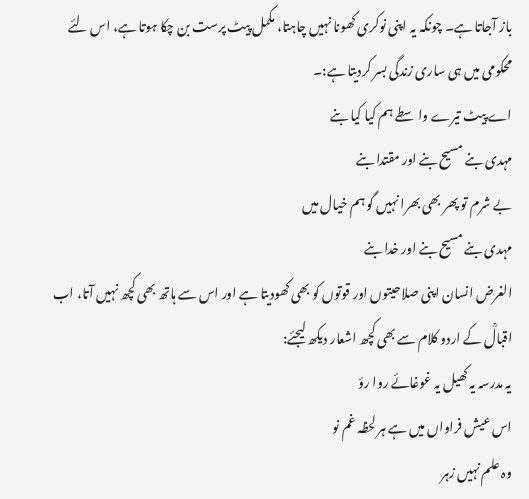باز آجاتا ہے۔ چونکہ یہ اپنی نوکری کھونا نہیں چاہتا، مکمل پیٹ پرست بن چکا ہوتا ہے، اس لئے محکومی میں ہی ساری زندگی بسر کردیتا ہے:۔
اے پیٹ تیرے واسطے ہم کیا کیا بنے
مہدی بنے مسیح بنے اور مقتدا بنے
بے شرم تو پھر بھی بھرا نہیں گو ہم خیال میں
مہدی بنے مسیح بنے اور خدا بنے
الغرض انسان اپنی صلاحیتوں اور قوتوں کو بھی کھودیتا ہے اور اس سے ہاتھ بھی کچھ نہیں آتا، اب اقبالؒ کے اردو کلام سے بھی کچھ اشعار دیکھ لیجئے:
یہ مدرسہ یہ کھیل یہ غوغائے روا رؤ
اس عیش فراواں میں ہے ہر لحظہ غم نو
وہ علم نہیں زہر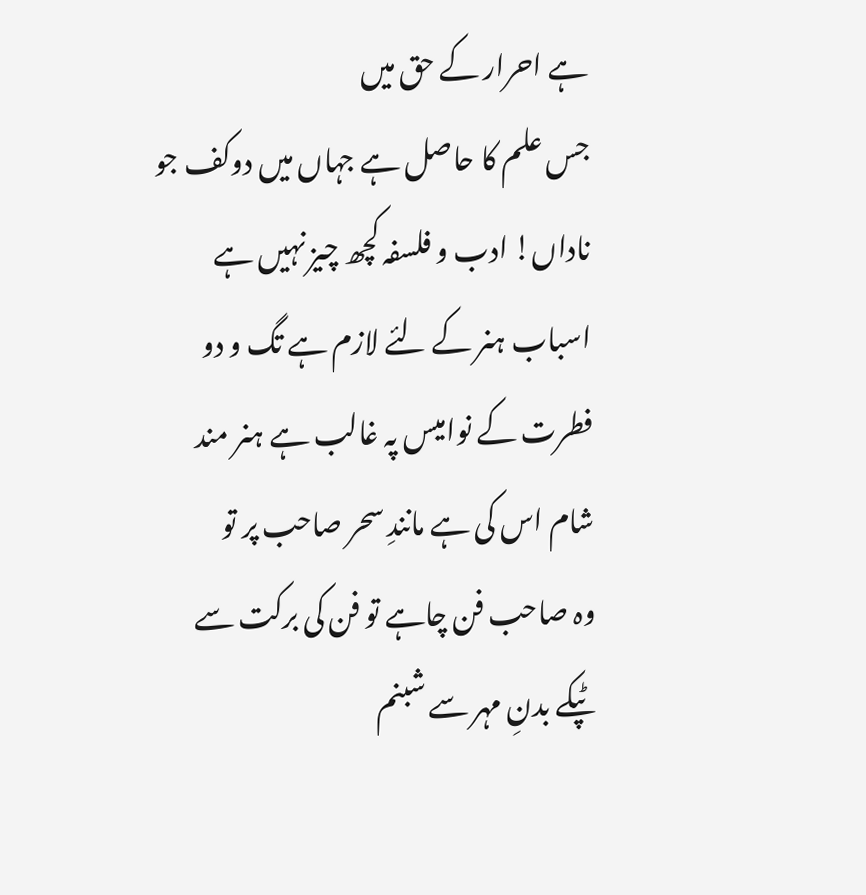ہے احرار کے حق میں
جس علم کا حاصل ہے جہاں میں دوکف جو
ناداں! ادب و فلسفہ کچھ چیز نہیں ہے
اسباب ہنر کے لئے لازم ہے تگ و دو
فطرت کے نوامیس پہ غالب ہے ہنر مند
شام اس کی ہے مانندِ سحر صاحب پر تو
وہ صاحب فن چاہے تو فن کی برکت سے
ٹپکے بدنِ مہر سے شبنم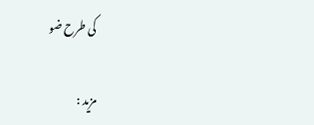کی طرح ضو

مزید :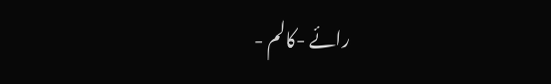رائے -کالم -